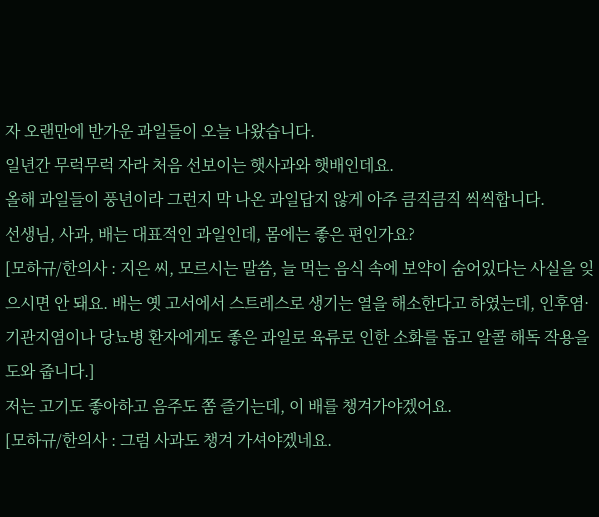자 오랜만에 반가운 과일들이 오늘 나왔습니다.
일년간 무럭무럭 자라 처음 선보이는 햇사과와 햇배인데요.
올해 과일들이 풍년이라 그런지 막 나온 과일답지 않게 아주 큼직큼직 씩씩합니다.
선생님, 사과, 배는 대표적인 과일인데, 몸에는 좋은 편인가요?
[모하규/한의사 : 지은 씨, 모르시는 말씀, 늘 먹는 음식 속에 보약이 숨어있다는 사실을 잊으시면 안 돼요. 배는 옛 고서에서 스트레스로 생기는 열을 해소한다고 하였는데, 인후염·기관지염이나 당뇨병 환자에게도 좋은 과일로 육류로 인한 소화를 돕고 알콜 해독 작용을 도와 줍니다.]
저는 고기도 좋아하고 음주도 쫌 즐기는데, 이 배를 챙겨가야겠어요.
[모하규/한의사 : 그럼 사과도 챙겨 가셔야겠네요.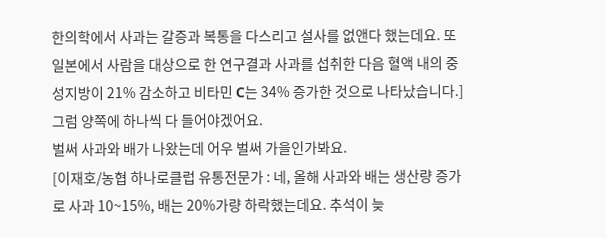한의학에서 사과는 갈증과 복통을 다스리고 설사를 없앤다 했는데요. 또 일본에서 사람을 대상으로 한 연구결과 사과를 섭취한 다음 혈액 내의 중성지방이 21% 감소하고 비타민 C는 34% 증가한 것으로 나타났습니다.]
그럼 양쪽에 하나씩 다 들어야겠어요.
벌써 사과와 배가 나왔는데 어우 벌써 가을인가봐요.
[이재호/농협 하나로클럽 유통전문가 : 네, 올해 사과와 배는 생산량 증가로 사과 10~15%, 배는 20%가량 하락했는데요. 추석이 늦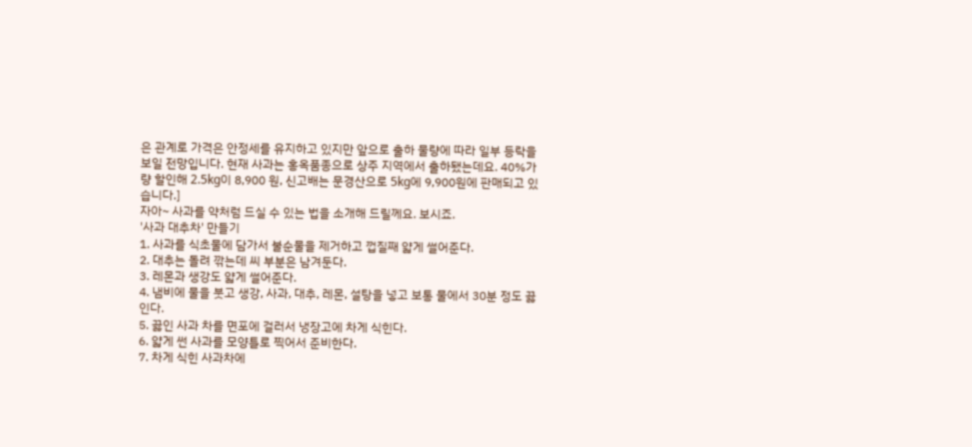은 관계로 가격은 안정세를 유지하고 있지만 앞으로 출하 물량에 따라 일부 등락을 보일 전망입니다. 현재 사과는 홍옥품종으로 상주 지역에서 출하됐는데요. 40%가량 할인해 2.5kg이 8,900 원, 신고배는 문경산으로 5kg에 9,900원에 판매되고 있습니다.]
자아~ 사과를 약처럼 드실 수 있는 법을 소개해 드릴께요. 보시죠.
'사과 대추차' 만들기
1. 사과를 식초물에 담가서 불순물을 제거하고 껍질째 얇게 썰어준다.
2. 대추는 돌려 깎는데 씨 부분은 남겨둔다.
3. 레몬과 생강도 얇게 썰어준다.
4. 냄비에 물을 붓고 생강, 사과, 대추, 레몬, 설탕을 넣고 보통 물에서 30분 정도 끓인다.
5. 끓인 사과 차를 면포에 걸러서 냉장고에 차게 식힌다.
6. 얇게 썬 사과를 모양틀로 찍어서 준비한다.
7. 차게 식힌 사과차에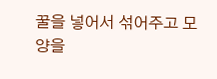꿀을 넣어서 섞어주고 모양을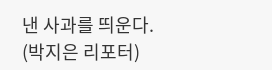낸 사과를 띄운다.
(박지은 리포터)